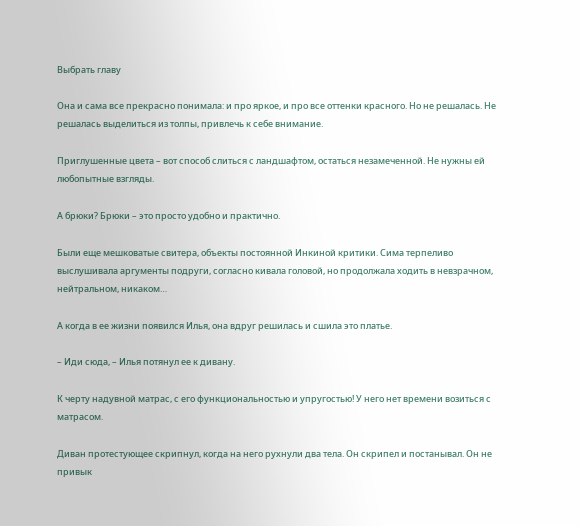Выбрать главу

Она и сама все прекрасно понимала: и про яркое, и про все оттенки красного. Но не решалась. Не решалась выделиться из толпы, привлечь к себе внимание.

Приглушенные цвета – вот способ слиться с ландшафтом, остаться незамеченной. Не нужны ей любопытные взгляды.

А брюки? Брюки – это просто удобно и практично.

Были еще мешковатые свитера, объекты постоянной Инкиной критики. Сима терпеливо выслушивала аргументы подруги, согласно кивала головой, но продолжала ходить в невзрачном, нейтральном, никаком…

А когда в ее жизни появился Илья, она вдруг решилась и сшила это платье.

– Иди сюда, – Илья потянул ее к дивану.

К черту надувной матрас, с его функциональностью и упругостью! У него нет времени возиться с матрасом.

Диван протестующее скрипнул, когда на него рухнули два тела. Он скрипел и постанывал. Он не привык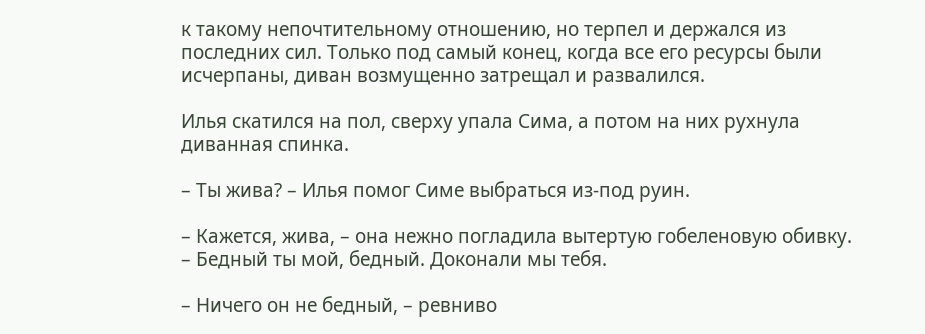к такому непочтительному отношению, но терпел и держался из последних сил. Только под самый конец, когда все его ресурсы были исчерпаны, диван возмущенно затрещал и развалился.

Илья скатился на пол, сверху упала Сима, а потом на них рухнула диванная спинка.

– Ты жива? – Илья помог Симе выбраться из-под руин.

– Кажется, жива, – она нежно погладила вытертую гобеленовую обивку. – Бедный ты мой, бедный. Доконали мы тебя.

– Ничего он не бедный, – ревниво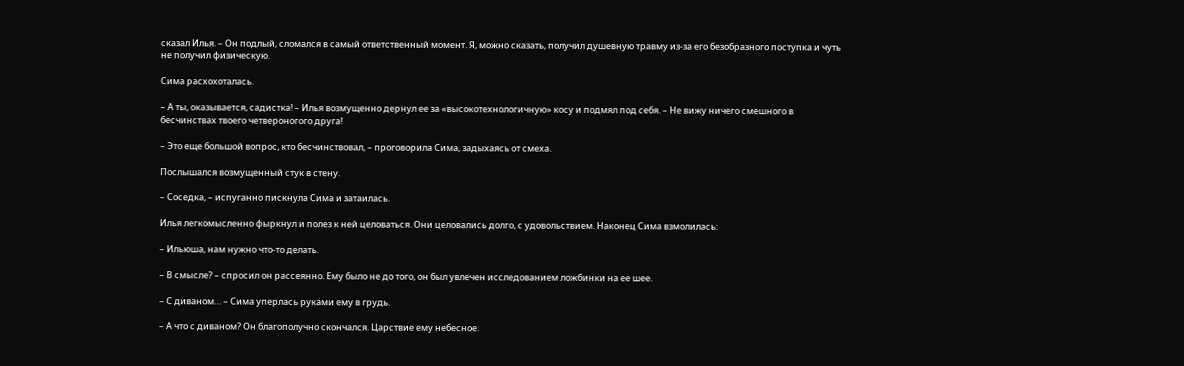сказал Илья. – Он подлый, сломался в самый ответственный момент. Я, можно сказать, получил душевную травму из-за его безобразного поступка и чуть не получил физическую.

Сима расхохоталась.

– А ты, оказывается, садистка! – Илья возмущенно дернул ее за «высокотехнологичную» косу и подмял под себя. – Не вижу ничего смешного в бесчинствах твоего четвероногого друга!

– Это еще большой вопрос, кто бесчинствовал, – проговорила Сима, задыхаясь от смеха.

Послышался возмущенный стук в стену.

– Соседка, – испуганно пискнула Сима и затаилась.

Илья легкомысленно фыркнул и полез к ней целоваться. Они целовались долго, с удовольствием. Наконец Сима взмолилась:

– Ильюша, нам нужно что-то делать.

– В смысле? – спросил он рассеянно. Ему было не до того, он был увлечен исследованием ложбинки на ее шее.

– С диваном… – Сима уперлась руками ему в грудь.

– А что с диваном? Он благополучно скончался. Царствие ему небесное.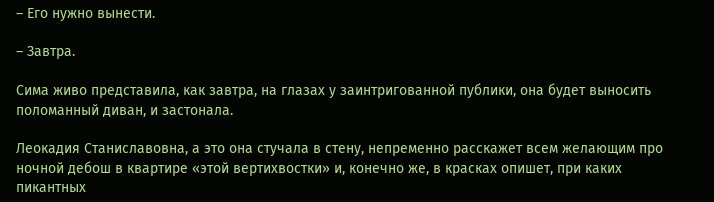– Его нужно вынести.

– Завтра.

Сима живо представила, как завтра, на глазах у заинтригованной публики, она будет выносить поломанный диван, и застонала.

Леокадия Станиславовна, а это она стучала в стену, непременно расскажет всем желающим про ночной дебош в квартире «этой вертихвостки» и, конечно же, в красках опишет, при каких пикантных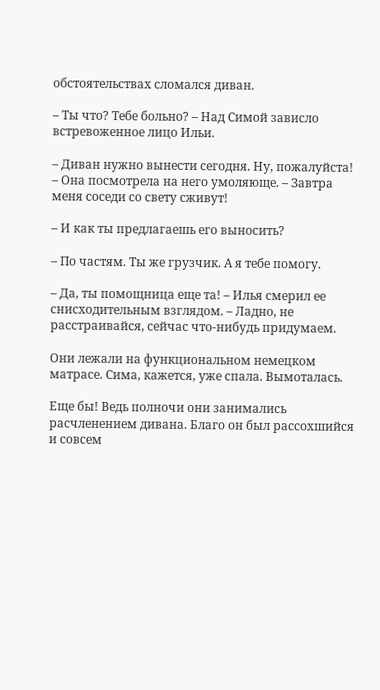обстоятельствах сломался диван.

– Ты что? Тебе больно? – Над Симой зависло встревоженное лицо Ильи.

– Диван нужно вынести сегодня. Ну, пожалуйста! – Она посмотрела на него умоляюще. – Завтра меня соседи со свету сживут!

– И как ты предлагаешь его выносить?

– По частям. Ты же грузчик. А я тебе помогу.

– Да, ты помощница еще та! – Илья смерил ее снисходительным взглядом. – Ладно, не расстраивайся, сейчас что-нибудь придумаем.

Они лежали на функциональном немецком матрасе. Сима, кажется, уже спала. Вымоталась.

Еще бы! Ведь полночи они занимались расчленением дивана. Благо он был рассохшийся и совсем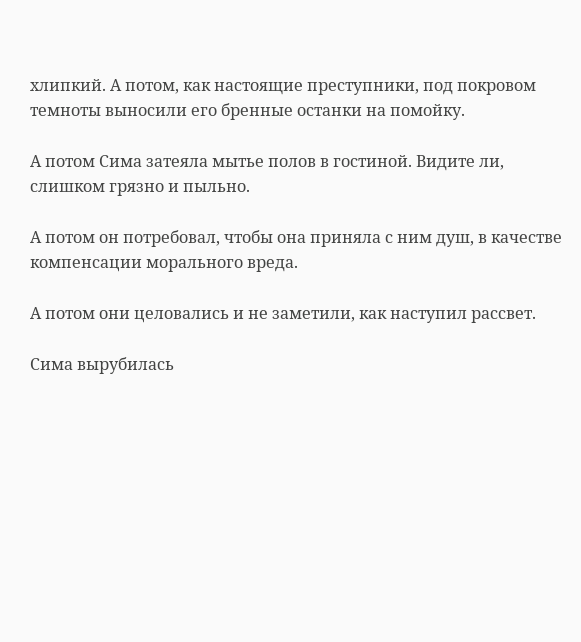хлипкий. А потом, как настоящие преступники, под покровом темноты выносили его бренные останки на помойку.

А потом Сима затеяла мытье полов в гостиной. Видите ли, слишком грязно и пыльно.

А потом он потребовал, чтобы она приняла с ним душ, в качестве компенсации морального вреда.

А потом они целовались и не заметили, как наступил рассвет.

Сима вырубилась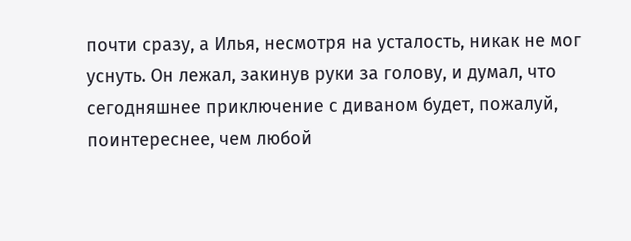почти сразу, а Илья, несмотря на усталость, никак не мог уснуть. Он лежал, закинув руки за голову, и думал, что сегодняшнее приключение с диваном будет, пожалуй, поинтереснее, чем любой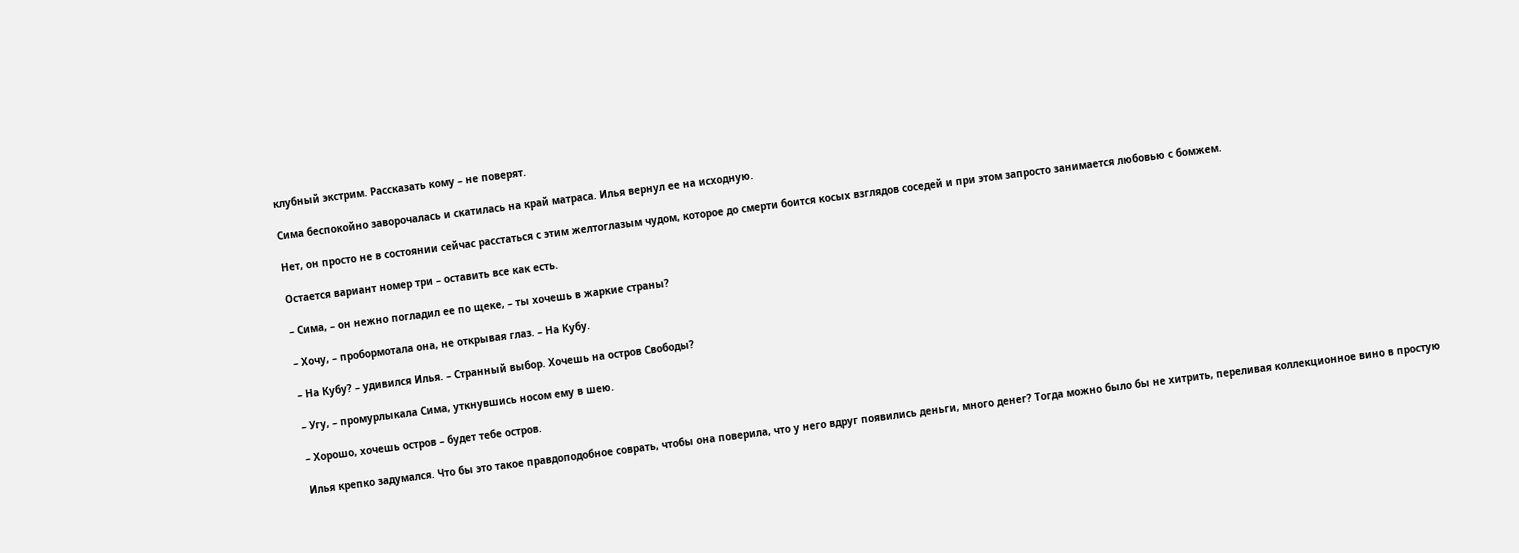клубный экстрим. Рассказать кому – не поверят.

Сима беспокойно заворочалась и скатилась на край матраса. Илья вернул ее на исходную.

Нет, он просто не в состоянии сейчас расстаться с этим желтоглазым чудом, которое до смерти боится косых взглядов соседей и при этом запросто занимается любовью с бомжем.

Остается вариант номер три – оставить все как есть.

– Сима, – он нежно погладил ее по щеке, – ты хочешь в жаркие страны?

– Хочу, – пробормотала она, не открывая глаз. – На Кубу.

– На Кубу? – удивился Илья. – Странный выбор. Хочешь на остров Свободы?

– Угу, – промурлыкала Сима, уткнувшись носом ему в шею.

– Хорошо, хочешь остров – будет тебе остров.

Илья крепко задумался. Что бы это такое правдоподобное соврать, чтобы она поверила, что у него вдруг появились деньги, много денег? Тогда можно было бы не хитрить, переливая коллекционное вино в простую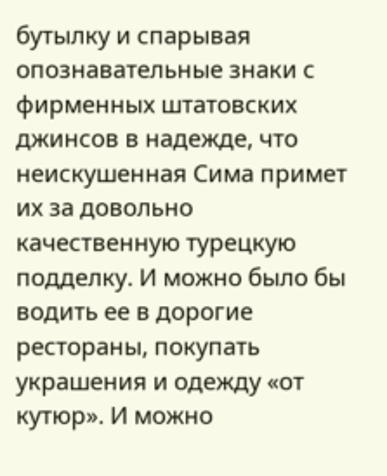бутылку и спарывая опознавательные знаки с фирменных штатовских джинсов в надежде, что неискушенная Сима примет их за довольно качественную турецкую подделку. И можно было бы водить ее в дорогие рестораны, покупать украшения и одежду «от кутюр». И можно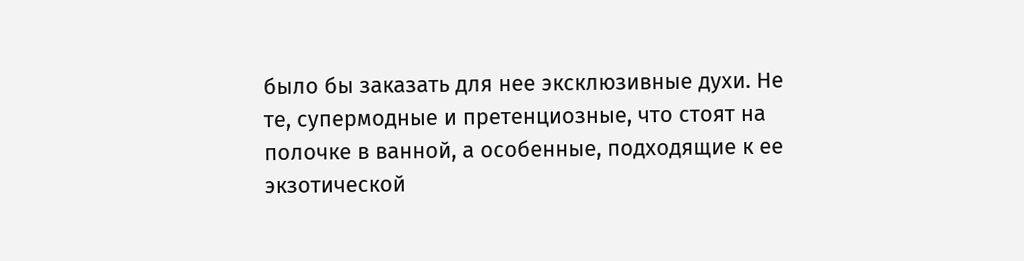было бы заказать для нее эксклюзивные духи. Не те, супермодные и претенциозные, что стоят на полочке в ванной, а особенные, подходящие к ее экзотической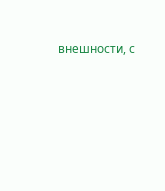внешности, с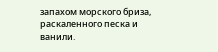запахом морского бриза, раскаленного песка и ванили.